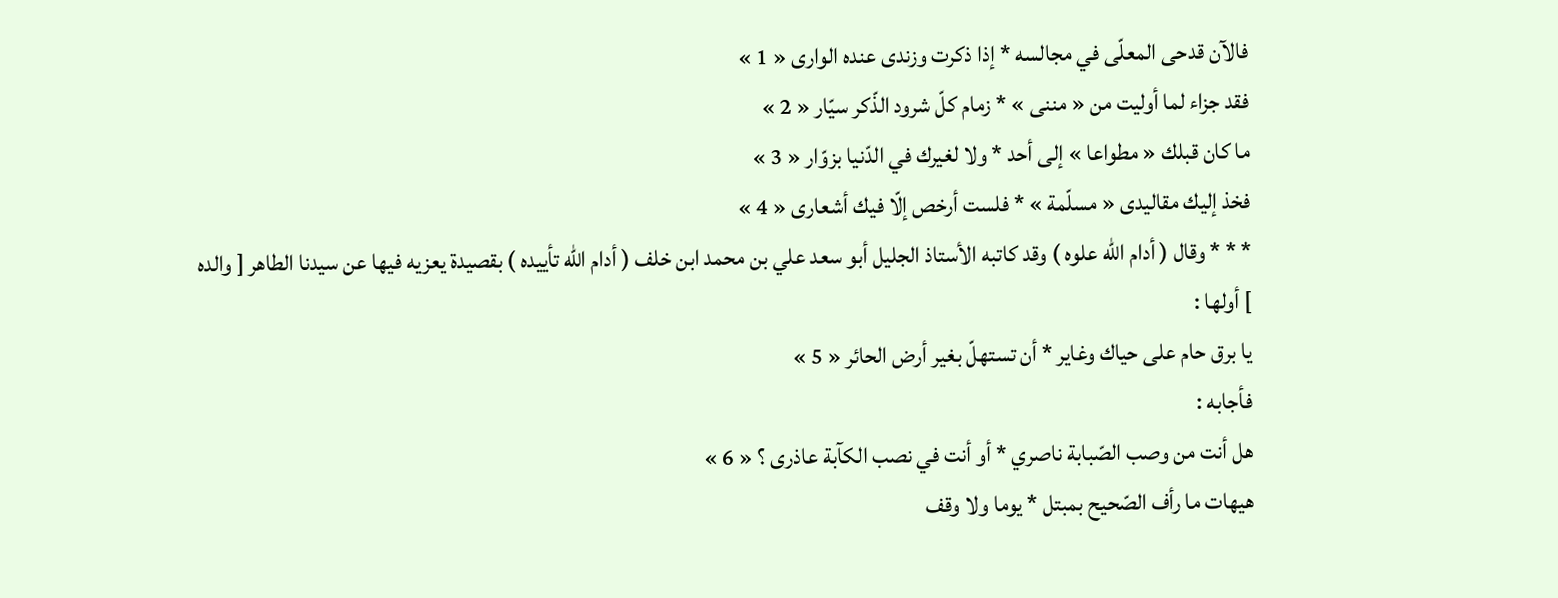فالآن قدحى المعلّى في مجالسه * إذا ذكرت وزندى عنده الوارى « 1 »
فقد جزاء لما أوليت من « مننى » * زمام كلّ شرود الذّكر سيّار « 2 »
ما كان قبلك « مطواعا » إلى أحد * ولا لغيرك في الدّنيا بزوّار « 3 »
فخذ إليك مقاليدى « مسلّمة » * فلست أرخص إلّا فيك أشعارى « 4 »
* * * وقال ( أدام اللّه علوه ) وقد كاتبه الأستاذ الجليل أبو سعد علي بن محمد ابن خلف ( أدام اللّه تأييده ) بقصيدة يعزيه فيها عن سيدنا الطاهر [ والده ] أولها :
يا برق حام على حياك وغاير * أن تستهلّ بغير أرض الحائر « 5 »
فأجابه :
هل أنت من وصب الصّبابة ناصري * أو أنت في نصب الكآبة عاذرى ؟ « 6 »
هيهات ما رأف الصّحيح بمبتل * يوما ولا وقف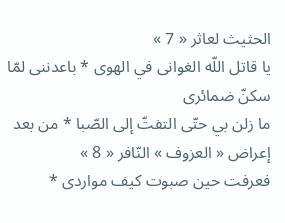الحثيث لعاثر « 7 »
يا قاتل اللّه الغوانى في الهوى * باعدننى لمّا سكنّ ضمائرى
ما زلن بي حتّى التفتّ إلى الصّبا * من بعد إعراض « العزوف » النّافر « 8 »
فعرفت حين صبوت كيف مواردى *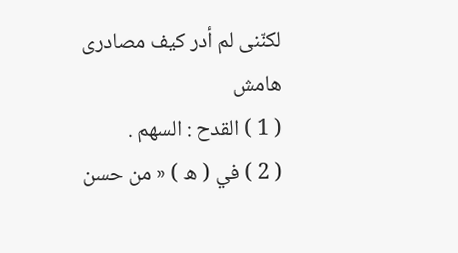لكنّنى لم أدر كيف مصادرى
هامش
( 1 ) القدح : السهم .
( 2 ) في ( ه ) « من حسن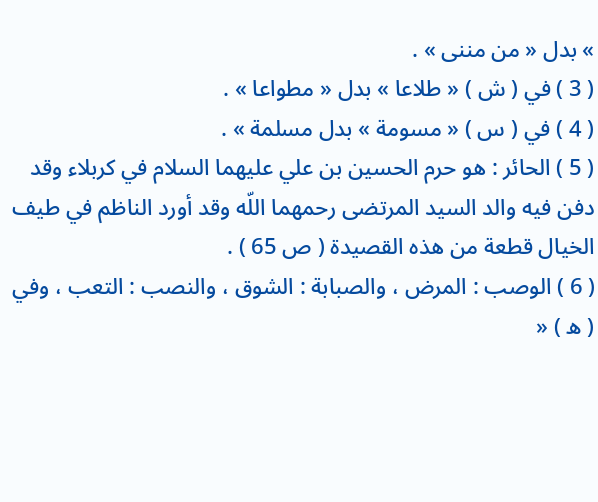» بدل « من مننى » .
( 3 ) في ( ش ) « طلاعا » بدل « مطواعا » .
( 4 ) في ( س ) « مسومة » بدل مسلمة » .
( 5 ) الحائر : هو حرم الحسين بن علي عليهما السلام في كربلاء وقد دفن فيه والد السيد المرتضى رحمهما اللّه وقد أورد الناظم في طيف الخيال قطعة من هذه القصيدة ( ص 65 ) .
( 6 ) الوصب : المرض ، والصبابة : الشوق ، والنصب : التعب ، وفي ( ه ) «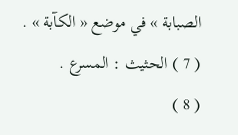الصبابة » في موضع « الكآبة » .
( 7 ) الحثيث : المسرع .
( 8 )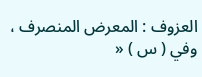العزوف : المعرض المنصرف ، وفي ( س ) «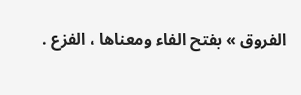الفروق » بفتح الفاء ومعناها ، الفزع .